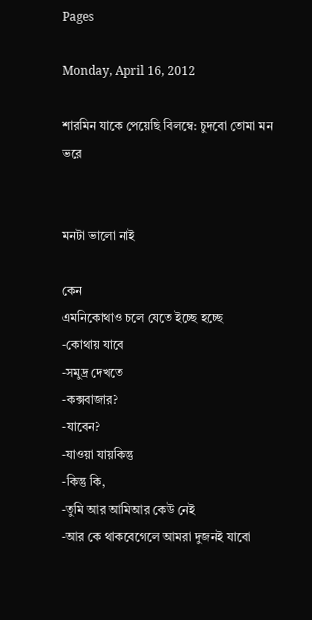Pages

Monday, April 16, 2012

শারমিন যাকে পেয়েছি বিলম্বে: চুদবো তোমা মন ভরে


মনটা ভালো নাই

কেন
এমনিকোথাও চলে যেতে ইচ্ছে হচ্ছে
-কোথায় যাবে
-সমুদ্র দেখতে
-কক্সবাজার?
-যাবেন?
-যাওয়া যায়কিন্তু
-কিন্তু কি,
-তুমি আর আমিআর কেউ নেই
-আর কে থাকবেগেলে আমরা দুজনই যাবো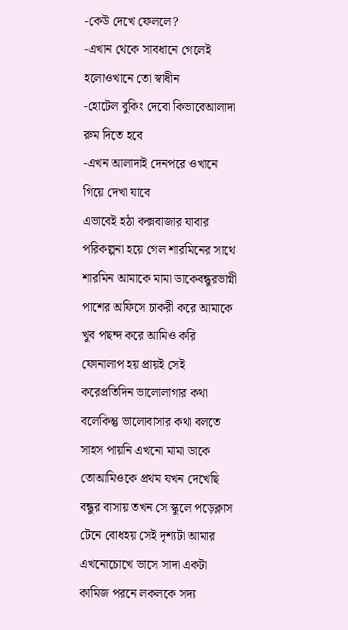-কেউ দেখে ফেললে?
-এখান থেকে সাবধানে গেলেই হলোওখানে তো স্বাধীন
-হোটেল বুকিং দেবো কিভাবেআলাদা রুম দিতে হবে
-এখন আলাদাই দেনপরে ওখানে গিয়ে দেখা যাবে
এভাবেই হঠা কক্সবাজার যাবার পরিকল্পনা হয়ে গেল শারমিনের সাথে শারমিন আমাকে মামা ডাকেবন্ধুরভাগ্নী পাশের অফিসে চাকরী করে আমাকে খুব পছন্দ করে আমিও করি ফোনালাপ হয় প্রায়ই সেই করেপ্রতিদিন ভালোলাগার কথা বলেকিন্তু ভালোবাসার কথা বলতে সাহস পায়নি এখনো মামা ডাকে তোআমিওকে প্রথম যখন দেখেছি বন্ধুর বাসায় তখন সে স্কুলে পড়েক্লাস টেনে বোধহয় সেই দৃশ্যটা আমার এখনোচোখে ভাসে সাদা একটা কামিজ পরনে লকলকে সদ্য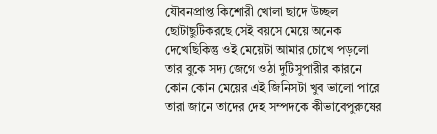যৌবনপ্রাপ্ত কিশোরী খোলা ছাদে উচ্ছল ছোটাছুটিকরছে সেই বয়সে মেয়ে অনেক দেখেছিকিন্তু ওই মেয়েটা আমার চোখে পড়লো তার বুকে সদ্য জেগে ওঠা দুটিসুপারীর কারনে কোন কোন মেয়ের এই জিনিসটা খুব ভালো পারে তারা জানে তাদের দেহ সম্পদকে কীভাবেপুরুষের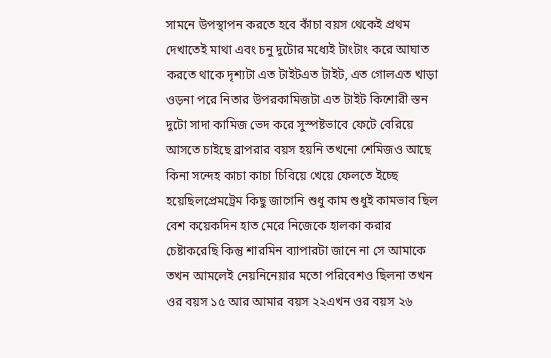সামনে উপস্থাপন করতে হবে কাঁচা বয়স থেকেই প্রথম দেখাতেই মাথা এবং চনু দুটোর মধ্যেই টাংটাং করে আঘাত করতে থাকে দৃশ্যটা এত টাইটএত টাইট, এত গোলএত খাড়া ওড়না পরে নিতার উপরকামিজটা এত টাইট কিশোরী স্তন দুটো সাদা কামিজ ভেদ করে সুস্পষ্টভাবে ফেটে বেরিয়ে আসতে চাইছে ব্রাপরার বয়স হয়নি তখনো শেমিজও আছে কিনা সন্দেহ কাচা কাচা চিবিয়ে খেয়ে ফেলতে ইচ্ছে হয়েছিলপ্রেমট্রেম কিছু জাগেনি শুধু কাম শুধুই কামভাব ছিল বেশ কয়েকদিন হাত মেরে নিজেকে হালকা করার চেষ্টাকরেছি কিন্তু শারমিন ব্যাপারটা জানে না সে আমাকে তখন আমলেই নেয়নিনেয়ার মতো পরিবেশও ছিলনা তখন ওর বয়স ১৫ আর আমার বয়স ২২এখন ওর বয়স ২৬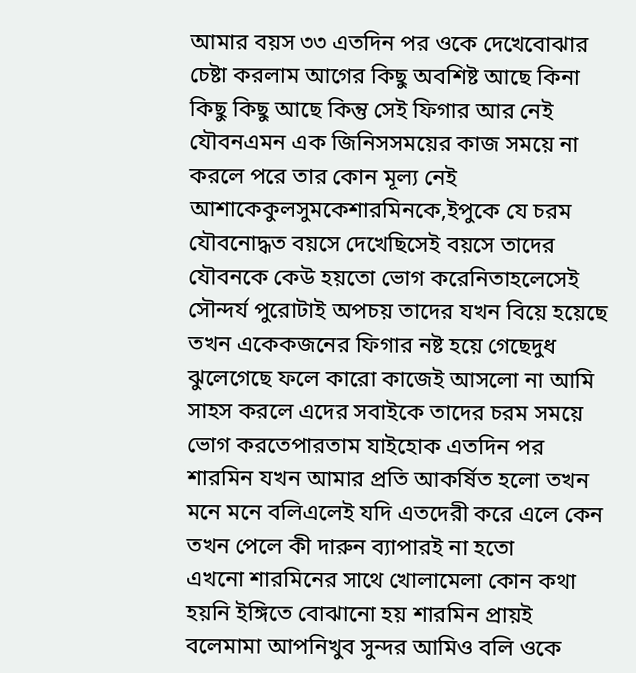আমার বয়স ৩৩ এতদিন পর ওকে দেখেবোঝার চেষ্টা করলাম আগের কিছু অবশিষ্ট আছে কিনা কিছু কিছু আছে কিন্তু সেই ফিগার আর নেই যৌবনএমন এক জিনিসসময়ের কাজ সময়ে না করলে পরে তার কোন মূল্য নেই আশাকেকুলসুমকেশারমিনকে,ইপুকে যে চরম যৌবনোদ্ধত বয়সে দেখেছিসেই বয়সে তাদের যৌবনকে কেউ হয়তো ভোগ করেনিতাহলেসেই সৌন্দর্য পুরোটাই অপচয় তাদের যখন বিয়ে হয়েছে তখন একেকজনের ফিগার নষ্ট হয়ে গেছেদুধ ঝুলেগেছে ফলে কারো কাজেই আসলো না আমি সাহস করলে এদের সবাইকে তাদের চরম সময়ে ভোগ করতেপারতাম যাইহোক এতদিন পর শারমিন যখন আমার প্রতি আকর্ষিত হলো তখন মনে মনে বলিএলেই যদি এতদেরী করে এলে কেন তখন পেলে কী দারুন ব্যাপারই না হতো
এখনো শারমিনের সাথে খোলামেলা কোন কথা হয়নি ইঙ্গিতে বোঝানো হয় শারমিন প্রায়ই বলেমামা আপনিখুব সুন্দর আমিও বলি ওকে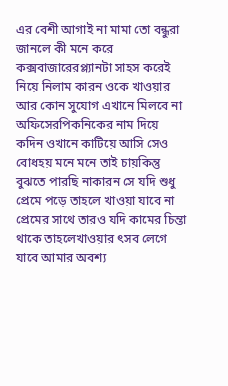এর বেশী আগাই না মামা তো বন্ধুরা জানলে কী মনে করে কক্সবাজারেরপ্ল্যানটা সাহস করেই নিয়ে নিলাম কারন ওকে খাওয়ার আর কোন সুযোগ এখানে মিলবে না অফিসেরপিকনিকের নাম দিয়ে কদিন ওখানে কাটিয়ে আসি সেও বোধহয় মনে মনে তাই চায়কিন্তু বুঝতে পারছি নাকারন সে যদি শুধু প্রেমে পড়ে তাহলে খাওয়া যাবে না প্রেমের সাথে তারও যদি কামের চিন্তা থাকে তাহলেখাওয়ার ৎসব লেগে যাবে আমার অবশ্য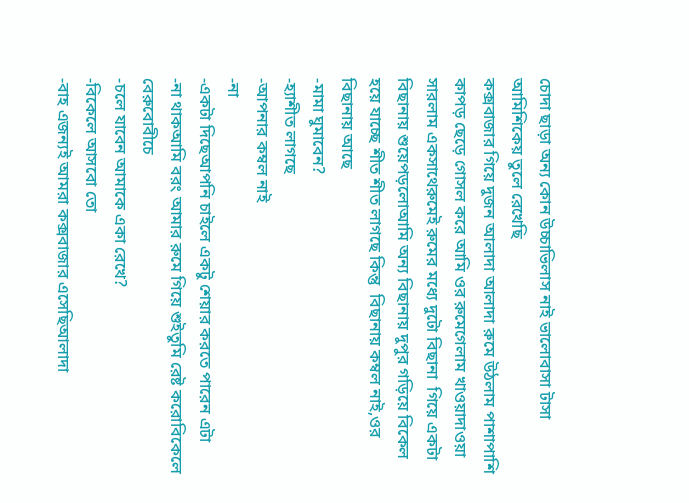চোদা ছাড়া অন্য কোন উচ্চাভিলাস নাই ভালোবাসা টাসা আমিশিকেয় তুলে রেখেছি
কক্সবাজার গিয়ে দুজন আলাদা আলাদা রুমে উঠলাম পাশাপাশি কাপড় ছেড়ে গোসল করে আমি ওর রুমেগেলাম খাওয়াদাওয়া সারলাম একসাথেরুমেই রুমের মধ্যে দুটো বিছানা  গিয়ে একটা বিছানায় শুয়েপড়লোআমি অন্য বিছানায় দুপুর গড়িয়ে বিকেল হয়ে যাচ্ছে শীত শীত লাগছে কিন্তু  বিছানায় কম্বল নাই,ওর বিছানায় আছে
-মামা ঘুমাবেন?
-হ্যাশীত লাগছে
-আপনার কম্বল নাই
-না
-একটা দিছেআপনি চাইলে একটু শেয়ার করতে পারেন এটা
-না থাকআমি বরং আমার রুমে গিয়ে শুইতুমি রেষ্ট করোবিকেলে বেরুবোবীচে
-চলে যাবেন আমাকে একা রেখে?
-বিকেলে আসবো তো
-বাহ এজন্যই আমরা কক্সবাজার এসেছিআলাদা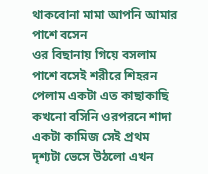থাকবোনা মামা আপনি আমার পাশে বসেন
ওর বিছানায় গিয়ে বসলাম পাশে বসেই শরীরে শিহরন পেলাম একটা এত কাছাকাছি কখনো বসিনি ওরপরনে শাদা একটা কামিজ সেই প্রথম দৃশ্যটা ভেসে উঠলো এখন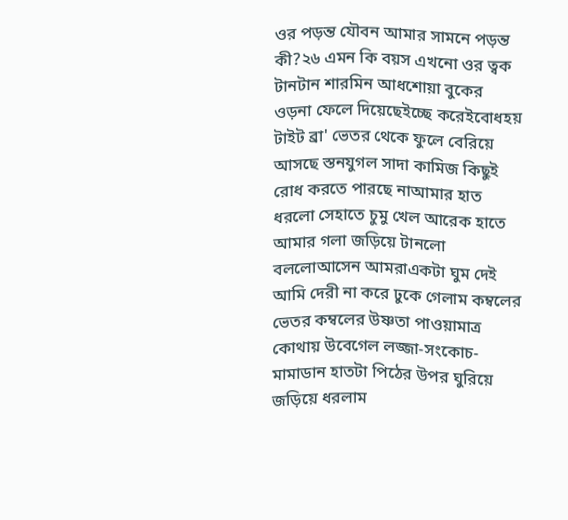ওর পড়ন্ত যৌবন আমার সামনে পড়ন্ত কী?২৬ এমন কি বয়স এখনো ওর ত্বক টানটান শারমিন আধশোয়া বুকের ওড়না ফেলে দিয়েছেইচ্ছে করেইবোধহয় টাইট ব্রা' ভেতর থেকে ফুলে বেরিয়ে আসছে স্তনযুগল সাদা কামিজ কিছুই রোধ করতে পারছে নাআমার হাত ধরলো সেহাতে চুমু খেল আরেক হাতে আমার গলা জড়িয়ে টানলো বললোআসেন আমরাএকটা ঘুম দেই আমি দেরী না করে ঢুকে গেলাম কম্বলের ভেতর কম্বলের উষ্ণতা পাওয়ামাত্র কোথায় উবেগেল লজ্জা-সংকোচ-মামাডান হাতটা পিঠের উপর ঘুরিয়ে জড়িয়ে ধরলাম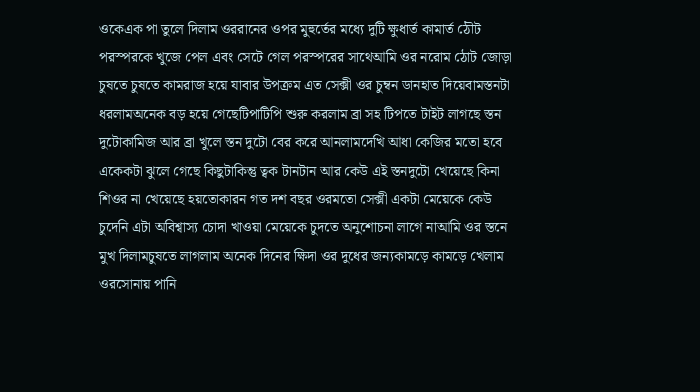ওকেএক পা তুলে দিলাম ওররানের ওপর মুহুর্তের মধ্যে দুটি ক্ষুধার্ত কামার্ত ঠৌট পরস্পরকে খুজে পেল এবং সেটে গেল পরস্পরের সাথেআমি ওর নরোম ঠোট জোড়া চুষতে চুষতে কামরাজ হয়ে যাবার উপক্রম এত সেক্সী ওর চুম্বন ডানহাত দিয়েবামস্তনটা ধরলামঅনেক বড় হয়ে গেছেটিপাটিপি শুরু করলাম ব্রা সহ টিপতে টাইট লাগছে স্তন দুটোকামিজ আর ব্রা খুলে স্তন দুটো বের করে আনলামদেখি আধা কেজির মতো হবে একেকটা ঝুলে গেছে কিছুটাকিন্তু ত্বক টানটান আর কেউ এই স্তনদুটো খেয়েছে কিনা শিওর না খেয়েছে হয়তোকারন গত দশ বছর ওরমতো সেক্সী একটা মেয়েকে কেউ চুদেনি এটা অবিশ্বাস্য চোদা খাওয়া মেয়েকে চুদতে অনুশোচনা লাগে নাআমি ওর স্তনে মুখ দিলামচুষতে লাগলাম অনেক দিনের ক্ষিদা ওর দুধের জন্যকামড়ে কামড়ে খেলাম ওরসোনায় পানি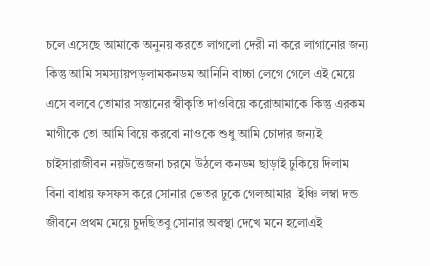চলে এসেছে আমাকে অনুনয় করতে লাগলো দেরী না করে লাগানোর জন্য কিন্তু আমি সমস্যায়পড়লামকনডম আনিনি বাচ্চা লেগে গেলে এই মেয়ে এসে বলবে তোমার সন্তানের স্বীকৃতি দাওবিয়ে করোআমাকে কিন্তু এরকম মাগীকে তো আমি বিয়ে করবো নাওকে শুধু আমি চোদার জন্যই চাইসারাজীবন নয়উত্তেজনা চরমে উঠলে কনডম ছাড়াই ঢুকিয়ে দিলাম বিনা বাধায় ফসফস করে সোনার ভেতর ঢুকে গেলআমার  ইঞ্চি লম্বা দন্ড জীবনে প্রথম মেয়ে চুদছিতবু সোনার অবস্থা দেখে মনে হলোএই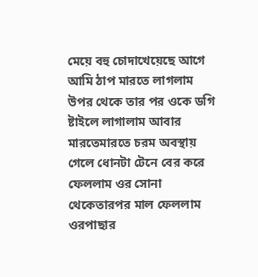মেয়ে বহু চোদাখেয়েছে আগে আমি ঠাপ মারতে লাগলাম উপর থেকে তার পর ওকে ডগি ষ্টাইলে লাগালাম আবার মারতেমারতে চরম অবস্থায় গেলে ধোনটা টেনে বের করে ফেললাম ওর সোনা থেকেতারপর মাল ফেললাম ওরপাছার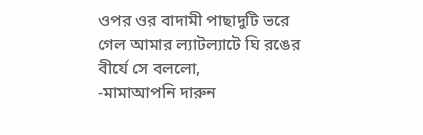ওপর ওর বাদামী পাছাদুটি ভরে গেল আমার ল্যাটল্যাটে ঘি রঙের বীর্যে সে বললো,
-মামাআপনি দারুন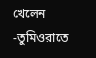খেলেন
-তুমিওরাতে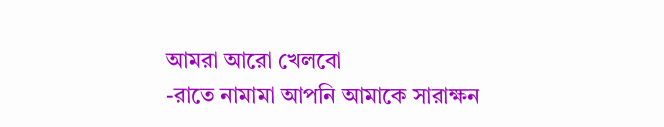আমরা আরো খেলবো
-রাতে নামামা আপনি আমাকে সারাক্ষন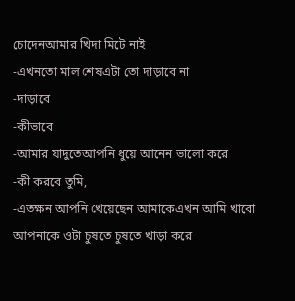চোদেনআমার খিদা মিটে নাই
-এখনতো মাল শেষএটা তো দাড়াবে না
-দাড়াবে
-কীভাবে
-আমার যাদুতেআপনি ধুয়ে আনেন ভালো করে
-কী করবে তুমি,
-এতক্ষন আপনি খেয়েছেন আমাকেএখন আমি খাবো আপনাকে ওটা চুষতে চুষতে খাড়া করে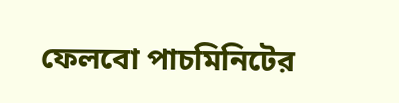ফেলবো পাচমিনিটের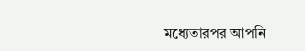মধ্যেতারপর আপনি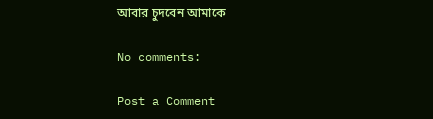আবার চুদবেন আমাকে

No comments:

Post a Comment